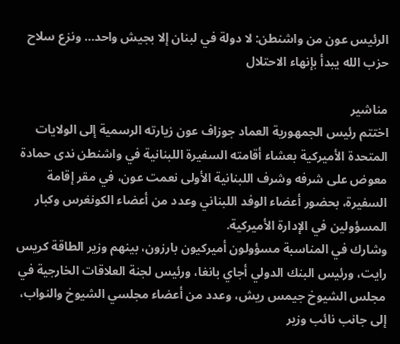الرئيس عون من واشنطن: لا دولة في لبنان إلا بجيش واحد… ونزع سلاح حزب الله يبدأ بإنهاء الاحتلال

مناشير
اختتم رئيس الجمهورية العماد جوزاف عون زيارته الرسمية إلى الولايات المتحدة الأميركية بعشاء أقامته السفيرة اللبنانية في واشنطن ندى حمادة معوض على شرفه وشرف اللبنانية الأولى نعمت عون، في مقر إقامة السفيرة، بحضور أعضاء الوفد اللبناني وعدد من أعضاء الكونغرس وكبار المسؤولين في الإدارة الأميركية.
وشارك في المناسبة مسؤولون أميركيون بارزون، بينهم وزير الطاقة كريس رايت، ورئيس البنك الدولي أجاي بانغا، ورئيس لجنة العلاقات الخارجية في مجلس الشيوخ جيمس ريش، وعدد من أعضاء مجلسي الشيوخ والنواب، إلى جانب نائب وزير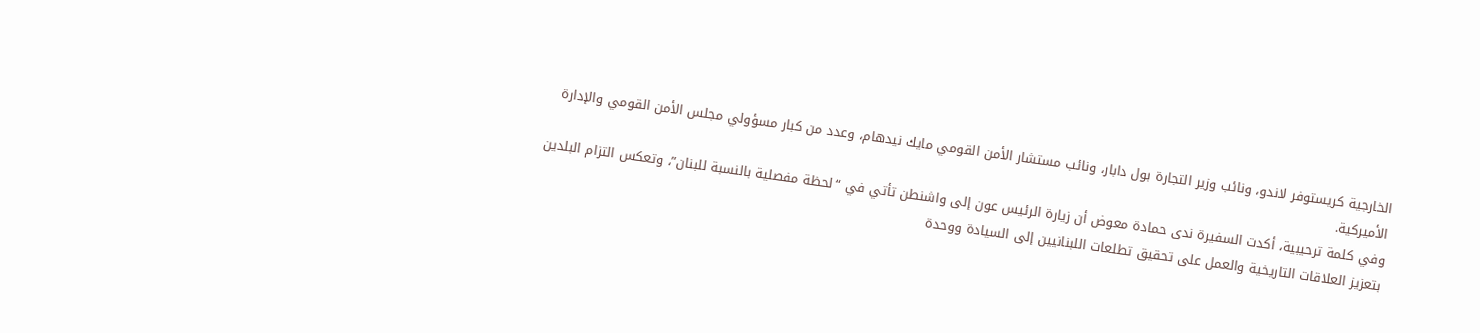الخارجية كريستوفر لاندو، ونائب وزير التجارة بول دابار، ونائب مستشار الأمن القومي مايك نيدهام، وعدد من كبار مسؤولي مجلس الأمن القومي والإدارة الأميركية.
وفي كلمة ترحيبية، أكدت السفيرة ندى حمادة معوض أن زيارة الرئيس عون إلى واشنطن تأتي في “لحظة مفصلية بالنسبة للبنان”، وتعكس التزام البلدين بتعزيز العلاقات التاريخية والعمل على تحقيق تطلعات اللبنانيين إلى السيادة ووحدة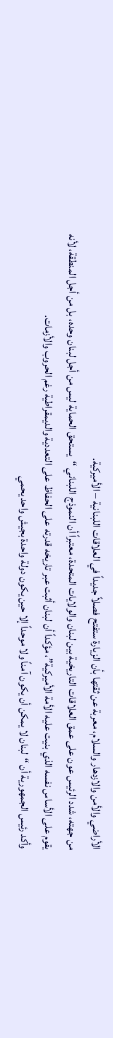الأراضي والأمن والازدهار والسلام، معربة عن ثقتها بأن الزيارة ستفتح فصلاً جديداً في العلاقات اللبنانية – الأميركية.
من جهته، شدد الرئيس عون على عمق العلاقات التاريخية بين لبنان والولايات المتحدة، معتبراً أن النموذج اللبناني “يستحق الحماية ليس من أجل لبنان وحده، بل من أجل المنطقة، لأنه يقوم على الأساس نفسه الذي بنيت عليه الأمة الأميركية”، مؤكداً أن لبنان أثبت عبر تاريخه قدرته على الحفاظ على التعددية والديمقراطية رغم الحروب والأزمات.
وأكد رئيس الجمهورية أن “لبنان لا يمكن أن يكون آمناً ولا موحداً إلا حين يكون دولة واحدة بجيش واحد يحمي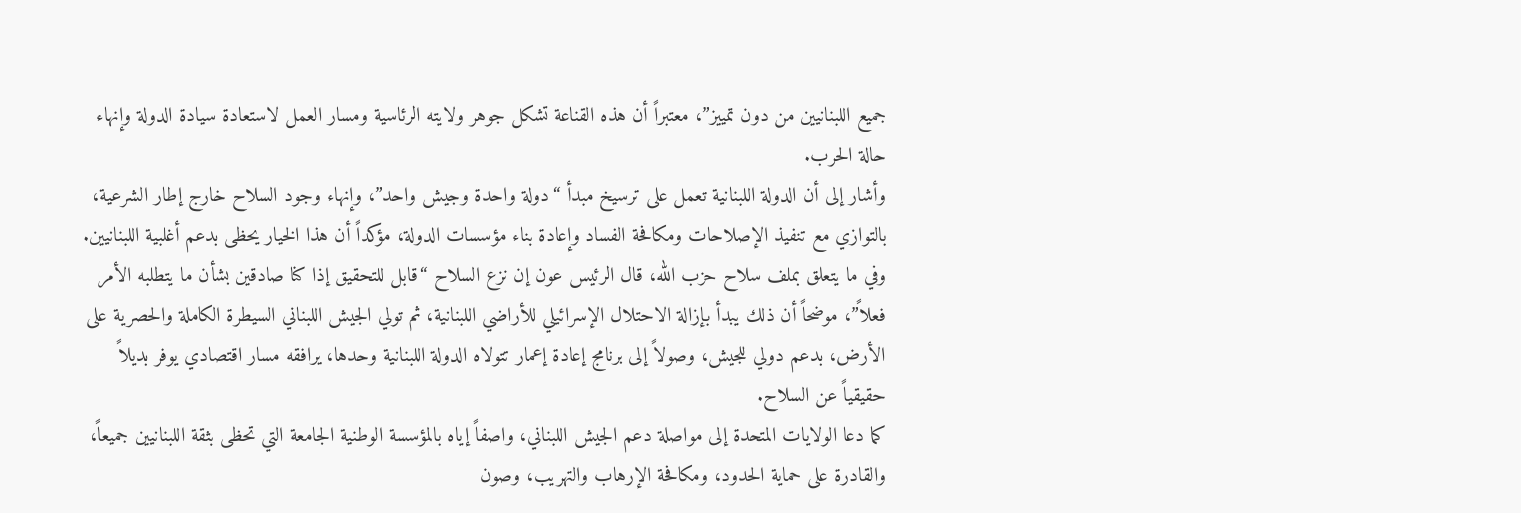جميع اللبنانيين من دون تمييز”، معتبراً أن هذه القناعة تشكل جوهر ولايته الرئاسية ومسار العمل لاستعادة سيادة الدولة وإنهاء حالة الحرب.
وأشار إلى أن الدولة اللبنانية تعمل على ترسيخ مبدأ “دولة واحدة وجيش واحد”، وإنهاء وجود السلاح خارج إطار الشرعية، بالتوازي مع تنفيذ الإصلاحات ومكافحة الفساد وإعادة بناء مؤسسات الدولة، مؤكداً أن هذا الخيار يحظى بدعم أغلبية اللبنانيين.
وفي ما يتعلق بملف سلاح حزب الله، قال الرئيس عون إن نزع السلاح “قابل للتحقيق إذا كنا صادقين بشأن ما يتطلبه الأمر فعلاً”، موضحاً أن ذلك يبدأ بإزالة الاحتلال الإسرائيلي للأراضي اللبنانية، ثم تولي الجيش اللبناني السيطرة الكاملة والحصرية على الأرض، بدعم دولي للجيش، وصولاً إلى برنامج إعادة إعمار تتولاه الدولة اللبنانية وحدها، يرافقه مسار اقتصادي يوفر بديلاً حقيقياً عن السلاح.
كما دعا الولايات المتحدة إلى مواصلة دعم الجيش اللبناني، واصفاً إياه بالمؤسسة الوطنية الجامعة التي تحظى بثقة اللبنانيين جميعاً، والقادرة على حماية الحدود، ومكافحة الإرهاب والتهريب، وصون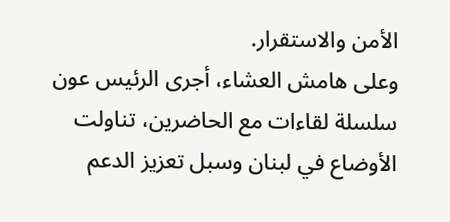الأمن والاستقرار.
وعلى هامش العشاء، أجرى الرئيس عون سلسلة لقاءات مع الحاضرين، تناولت الأوضاع في لبنان وسبل تعزيز الدعم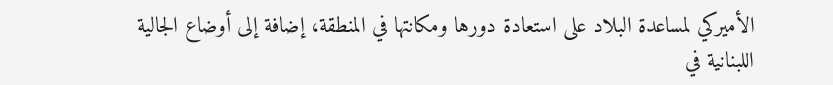الأميركي لمساعدة البلاد على استعادة دورها ومكانتها في المنطقة، إضافة إلى أوضاع الجالية اللبنانية في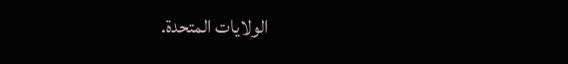الولايات المتحدة.